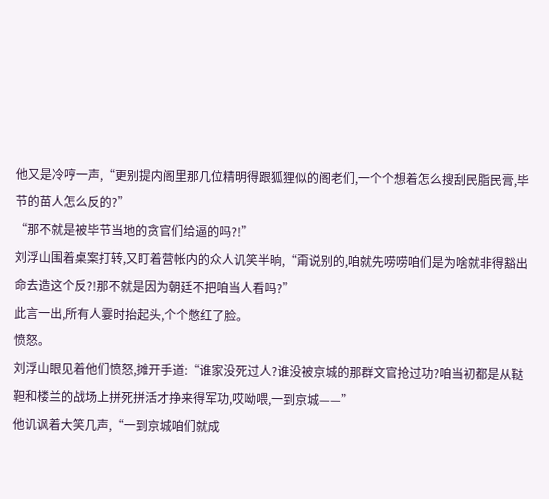他又是冷哼一声,“更别提内阁里那几位精明得跟狐狸似的阁老们,一个个想着怎么搜刮民脂民膏,毕节的苗人怎么反的?”
“那不就是被毕节当地的贪官们给逼的吗?!”
刘浮山围着桌案打转,又盯着营帐内的众人讥笑半晌,“甭说别的,咱就先唠唠咱们是为啥就非得豁出命去造这个反?!那不就是因为朝廷不把咱当人看吗?”
此言一出,所有人霎时抬起头,个个憋红了脸。
愤怒。
刘浮山眼见着他们愤怒,摊开手道:“谁家没死过人?谁没被京城的那群文官抢过功?咱当初都是从鞑靼和楼兰的战场上拼死拼活才挣来得军功,哎呦喂,一到京城——”
他讥讽着大笑几声,“一到京城咱们就成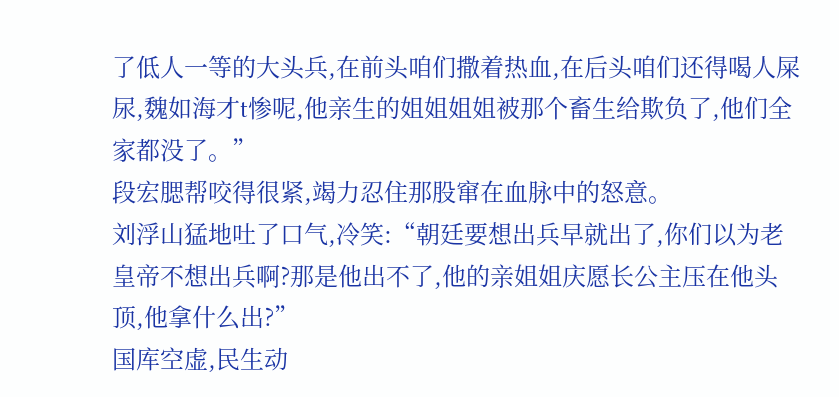了低人一等的大头兵,在前头咱们撒着热血,在后头咱们还得喝人屎尿,魏如海才t惨呢,他亲生的姐姐姐姐被那个畜生给欺负了,他们全家都没了。”
段宏腮帮咬得很紧,竭力忍住那股窜在血脉中的怒意。
刘浮山猛地吐了口气,冷笑:“朝廷要想出兵早就出了,你们以为老皇帝不想出兵啊?那是他出不了,他的亲姐姐庆愿长公主压在他头顶,他拿什么出?”
国库空虚,民生动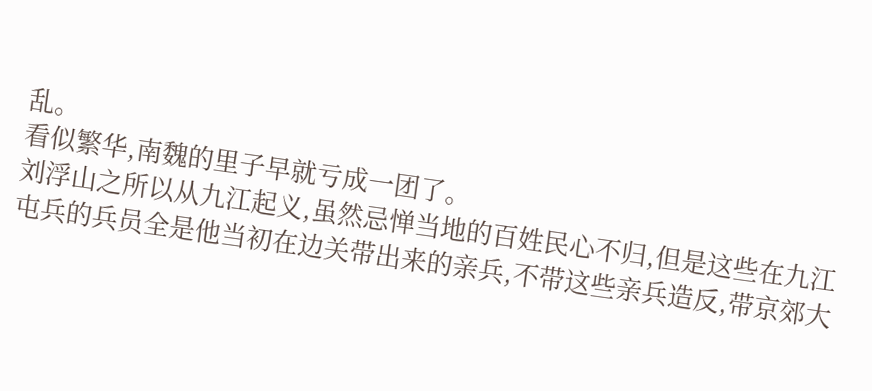乱。
看似繁华,南魏的里子早就亏成一团了。
刘浮山之所以从九江起义,虽然忌惮当地的百姓民心不归,但是这些在九江屯兵的兵员全是他当初在边关带出来的亲兵,不带这些亲兵造反,带京郊大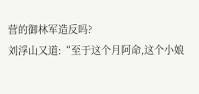营的御林军造反吗?
刘浮山又道:“至于这个月阿命,这个小娘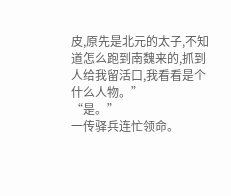皮,原先是北元的太子,不知道怎么跑到南魏来的,抓到人给我留活口,我看看是个什么人物。”
“是。”
一传驿兵连忙领命。